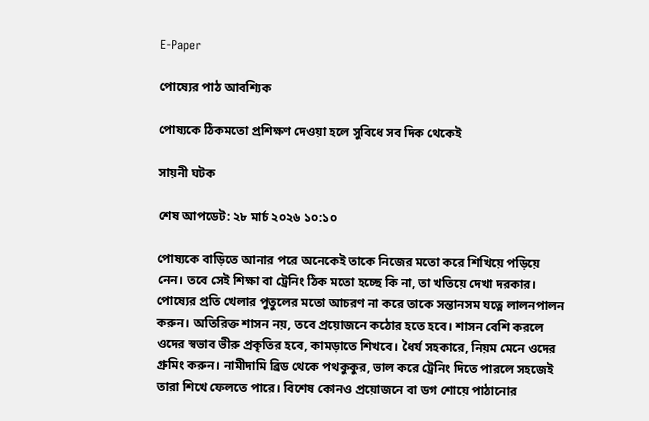E-Paper

পোষ্যের পাঠ আবশ্যিক

পোষ্যকে ঠিকমতো প্রশিক্ষণ দেওয়া হলে সুবিধে সব দিক থেকেই

সায়নী ঘটক

শেষ আপডেট: ২৮ মার্চ ২০২৬ ১০:১০

পোষ্যকে বাড়িতে আনার পরে অনেকেই তাকে নিজের মতো করে শিখিয়ে পড়িয়ে নেন। তবে সেই শিক্ষা বা ট্রেনিং ঠিক মতো হচ্ছে কি না, তা খতিয়ে দেখা দরকার। পোষ্যের প্রতি খেলার পুতুলের মতো আচরণ না করে তাকে সন্তানসম যত্নে লালনপালন করুন। অতিরিক্ত শাসন নয়, তবে প্রয়োজনে কঠোর হতে হবে। শাসন বেশি করলে ওদের স্বভাব ভীরু প্রকৃতির হবে, কামড়াতে শিখবে। ধৈর্য সহকারে, নিয়ম মেনে ওদের গ্রুমিং করুন। নামীদামি ব্রিড থেকে পথকুকুর, ভাল করে ট্রেনিং দিতে পারলে সহজেই তারা শিখে ফেলতে পারে। বিশেষ কোনও প্রয়োজনে বা ডগ শোয়ে পাঠানোর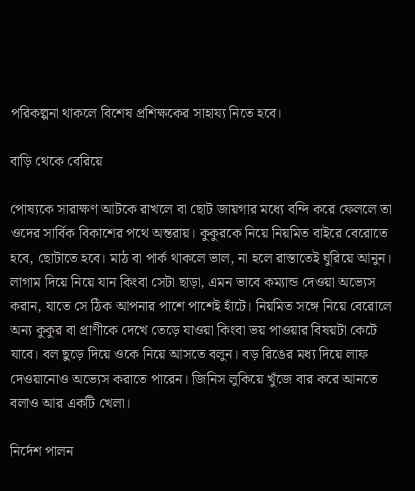পরিকল্পনা থাকলে বিশেষ প্রশিক্ষকের সাহায্য নিতে হবে।

বাড়ি থেকে বেরিয়ে

পোষ্যকে সারাক্ষণ আটকে রাখলে বা ছোট জায়গার মধ্যে বন্দি করে ফেললে তা ওদের সার্বিক বিকাশের পথে অন্তরায়। কুকুরকে নিয়ে নিয়মিত বাইরে বেরোতে হবে, ছোটাতে হবে। মাঠ বা পার্ক থাকলে ভাল, না হলে রাস্তাতেই ঘুরিয়ে আনুন। লাগাম দিয়ে নিয়ে যান কিংবা সেটা ছাড়া, এমন ভাবে কম্যান্ড দেওয়া অভ্যেস করান, যাতে সে ঠিক আপনার পাশে পাশেই হাঁটে। নিয়মিত সঙ্গে নিয়ে বেরোলে অন্য কুকুর বা প্রাণীকে দেখে তেড়ে যাওয়া কিংবা ভয় পাওয়ার বিষয়টা কেটে যাবে। বল ছুড়ে দিয়ে ওকে নিয়ে আসতে বলুন। বড় রিঙের মধ্য দিয়ে লাফ দেওয়ানোও অভ্যেস করাতে পারেন। জিনিস লুকিয়ে খুঁজে বার করে আনতে বলাও আর একটি খেলা।

নির্দেশ পালন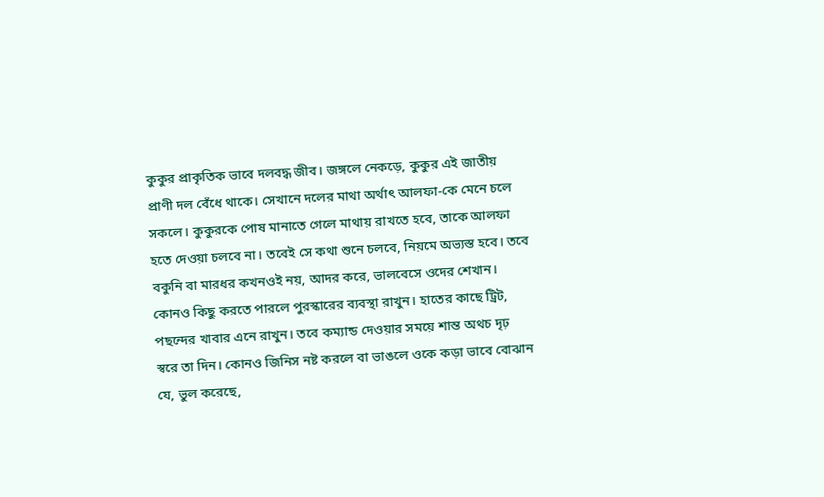কুকুর প্রাকৃতিক ভাবে দলবদ্ধ জীব। জঙ্গলে নেকড়ে, কুকুর এই জাতীয় প্রাণী দল বেঁধে থাকে। সেখানে দলের মাথা অর্থাৎ আলফা-কে মেনে চলে সকলে। কুকুরকে পোষ মানাতে গেলে মাথায় রাখতে হবে, তাকে আলফা হতে দেওয়া চলবে না। তবেই সে কথা শুনে চলবে, নিয়মে অভ্যস্ত হবে। তবে বকুনি বা মারধর কখনওই নয়, আদর করে, ভালবেসে ওদের শেখান। কোনও কিছু করতে পারলে পুরস্কারের ব্যবস্থা রাখুন। হাতের কাছে ট্রিট, পছন্দের খাবার এনে রাখুন। তবে কম্যান্ড দেওয়ার সময়ে শান্ত অথচ দৃঢ় স্বরে তা দিন। কোনও জিনিস নষ্ট করলে বা ভাঙলে ওকে কড়া ভাবে বোঝান যে, ভুল করেছে,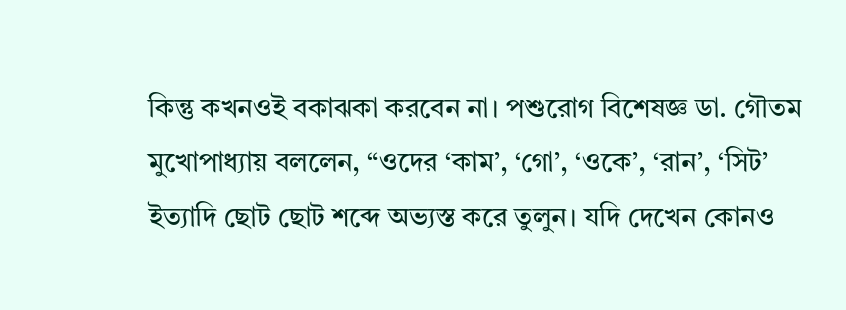কিন্তু কখনওই বকাঝকা করবেন না। পশুরোগ বিশেষজ্ঞ ডা. গৌতম মুখোপাধ্যায় বললেন, “ওদের ‘কাম’, ‘গো’, ‘ওকে’, ‘রান’, ‘সিট’ ইত্যাদি ছোট ছোট শব্দে অভ্যস্ত করে তুলুন। যদি দেখেন কোনও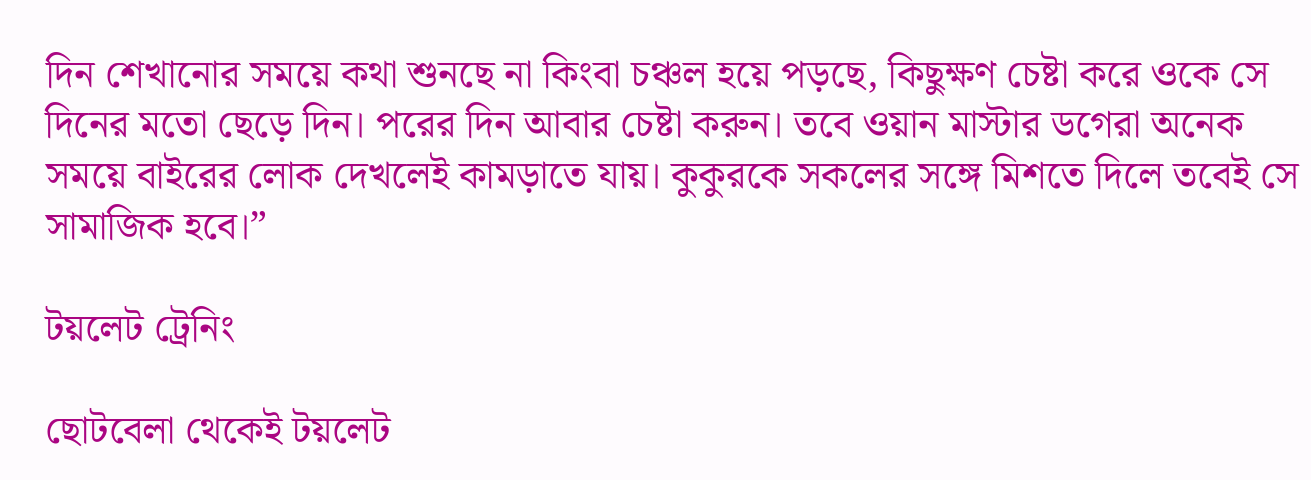দিন শেখানোর সময়ে কথা শুনছে না কিংবা চঞ্চল হয়ে পড়ছে, কিছুক্ষণ চেষ্টা করে ওকে সে দিনের মতো ছেড়ে দিন। পরের দিন আবার চেষ্টা করুন। তবে ওয়ান মাস্টার ডগেরা অনেক সময়ে বাইরের লোক দেখলেই কামড়াতে যায়। কুকুরকে সকলের সঙ্গে মিশতে দিলে তবেই সে সামাজিক হবে।”

টয়লেট ট্রেনিং

ছোটবেলা থেকেই টয়লেট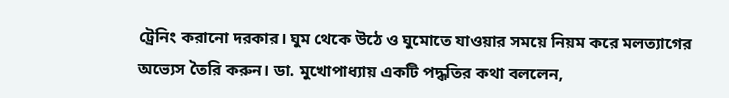ট্রেনিং করানো দরকার। ঘুম থেকে উঠে ও ঘুমোতে যাওয়ার সময়ে নিয়ম করে মলত্যাগের অভ্যেস তৈরি করুন। ডা. মুখোপাধ্যায় একটি পদ্ধতির কথা বললেন,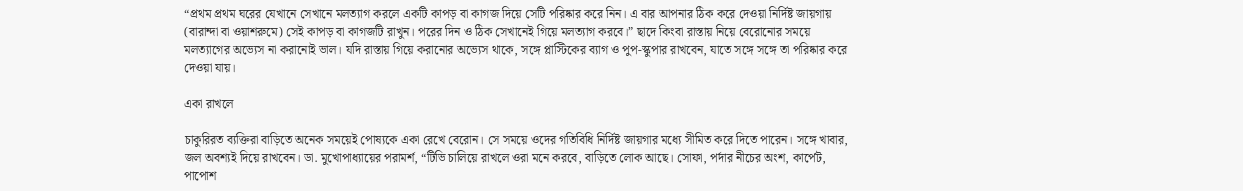“প্রথম প্রথম ঘরের যেখানে সেখানে মলত্যাগ করলে একটি কাপড় বা কাগজ দিয়ে সেটি পরিষ্কার করে নিন। এ বার আপনার ঠিক করে দেওয়া নির্দিষ্ট জায়গায় (বারান্দা বা ওয়াশরুমে) সেই কাপড় বা কাগজটি রাখুন। পরের দিন ও ঠিক সেখানেই গিয়ে মলত্যাগ করবে।” ছাদে কিংবা রাস্তায় নিয়ে বেরোনোর সময়ে মলত্যাগের অভ্যেস না করানোই ভাল। যদি রাস্তায় গিয়ে করানোর অভ্যেস থাকে, সঙ্গে প্লাস্টিকের ব্যাগ ও পুপ-স্কুপার রাখবেন, যাতে সঙ্গে সঙ্গে তা পরিষ্কার করে দেওয়া যায়।

একা রাখলে

চাকুরিরত ব্যক্তিরা বাড়িতে অনেক সময়েই পোষ্যকে একা রেখে বেরোন। সে সময়ে ওদের গতিবিধি নির্দিষ্ট জায়গার মধ্যে সীমিত করে দিতে পারেন। সঙ্গে খাবার, জল অবশ্যই দিয়ে রাখবেন। ডা. মুখোপাধ্যায়ের পরামর্শ, “টিভি চালিয়ে রাখলে ওরা মনে করবে, বাড়িতে লোক আছে। সোফা, পর্দার নীচের অংশ, কার্পেট, পাপোশ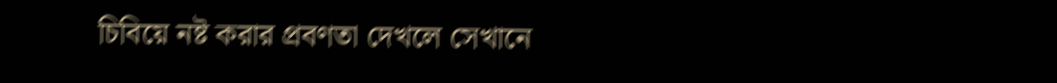চিবিয়ে নষ্ট করার প্রবণতা দেখলে সেখানে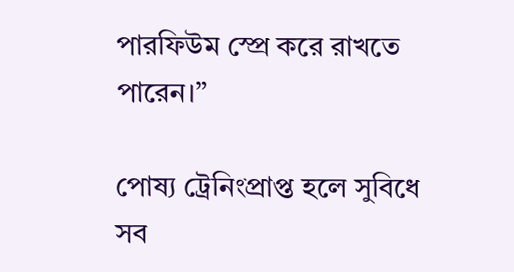পারফিউম স্প্রে করে রাখতে পারেন।”

পোষ্য ট্রেনিংপ্রাপ্ত হলে সুবিধে সব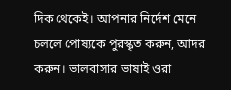দিক থেকেই। আপনার নির্দেশ মেনে চললে পোষ্যকে পুরস্কৃত করুন, আদর করুন। ভালবাসার ভাষাই ওরা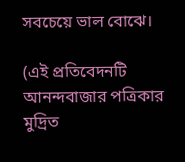সবচেয়ে ভাল বোঝে।

(এই প্রতিবেদনটি আনন্দবাজার পত্রিকার মুদ্রিত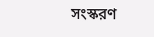সংস্করণ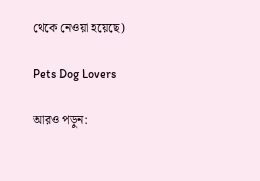থেকে নেওয়া হয়েছে)

Pets Dog Lovers

আরও পড়ুন: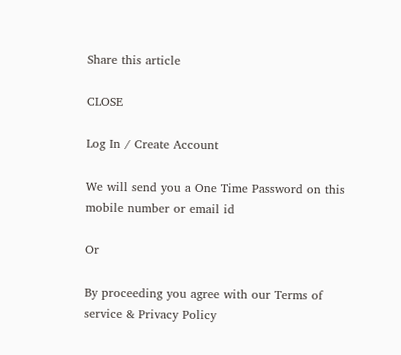Share this article

CLOSE

Log In / Create Account

We will send you a One Time Password on this mobile number or email id

Or

By proceeding you agree with our Terms of service & Privacy Policy